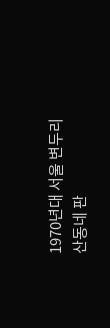1970년대 서울 변두리 산동네 판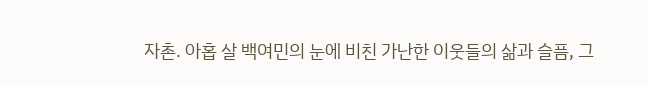자촌. 아홉 살 백여민의 눈에 비친 가난한 이웃들의 삶과 슬픔, 그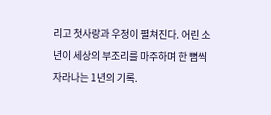리고 첫사랑과 우정이 펼쳐진다. 어린 소년이 세상의 부조리를 마주하며 한 뼘씩 자라나는 1년의 기록.